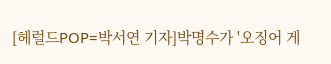[헤럴드POP=박서연 기자]박명수가 '오징어 게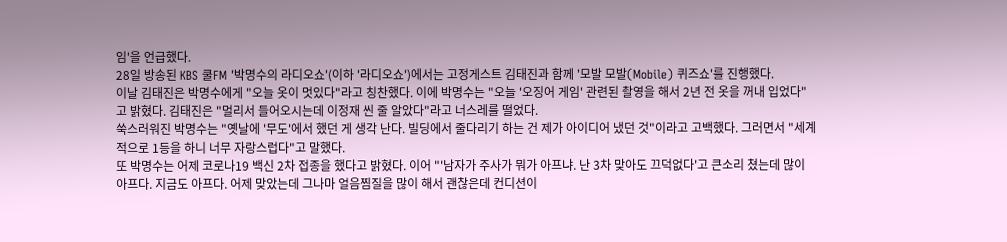임'을 언급했다.
28일 방송된 KBS 쿨FM '박명수의 라디오쇼'(이하 '라디오쇼')에서는 고정게스트 김태진과 함께 '모발 모발(Mobile) 퀴즈쇼'를 진행했다.
이날 김태진은 박명수에게 "오늘 옷이 멋있다"라고 칭찬했다. 이에 박명수는 "오늘 '오징어 게임' 관련된 촬영을 해서 2년 전 옷을 꺼내 입었다"고 밝혔다. 김태진은 "멀리서 들어오시는데 이정재 씬 줄 알았다"라고 너스레를 떨었다.
쑥스러워진 박명수는 "옛날에 '무도'에서 했던 게 생각 난다. 빌딩에서 줄다리기 하는 건 제가 아이디어 냈던 것"이라고 고백했다. 그러면서 "세계적으로 1등을 하니 너무 자랑스럽다"고 말했다.
또 박명수는 어제 코로나19 백신 2차 접종을 했다고 밝혔다. 이어 "'남자가 주사가 뭐가 아프냐. 난 3차 맞아도 끄덕없다'고 큰소리 쳤는데 많이 아프다. 지금도 아프다. 어제 맞았는데 그나마 얼음찜질을 많이 해서 괜찮은데 컨디션이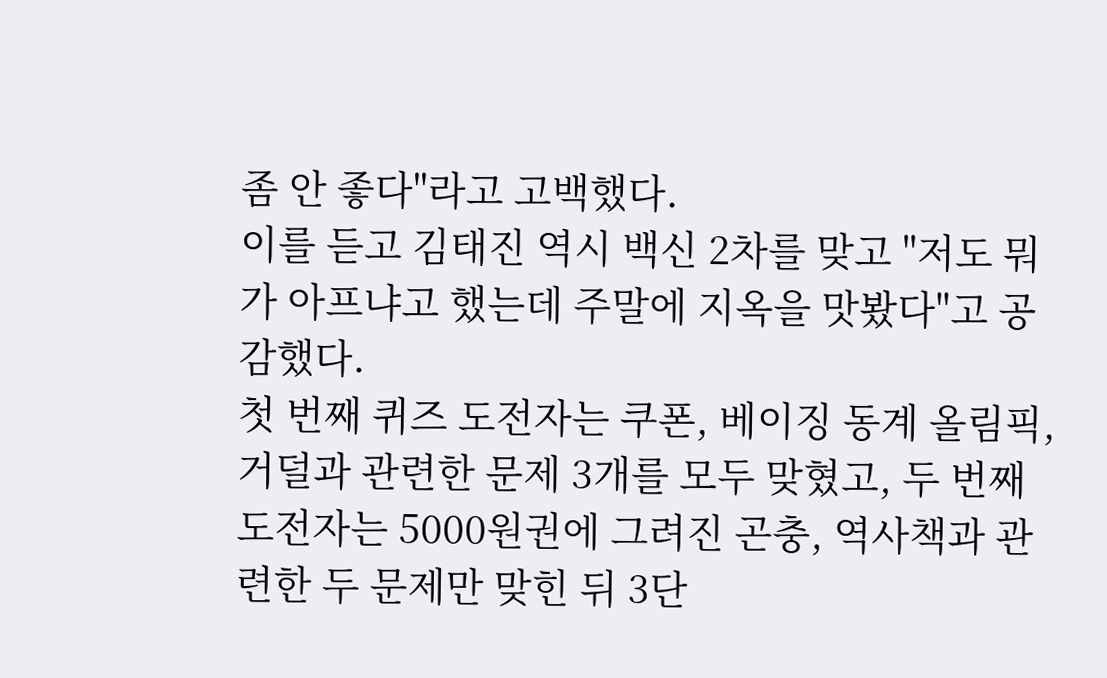좀 안 좋다"라고 고백했다.
이를 듣고 김태진 역시 백신 2차를 맞고 "저도 뭐가 아프냐고 했는데 주말에 지옥을 맛봤다"고 공감했다.
첫 번째 퀴즈 도전자는 쿠폰, 베이징 동계 올림픽, 거덜과 관련한 문제 3개를 모두 맞혔고, 두 번째 도전자는 5000원권에 그려진 곤충, 역사책과 관련한 두 문제만 맞힌 뒤 3단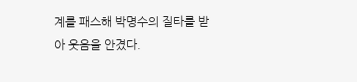계를 패스해 박명수의 질타를 받아 웃음을 안겼다.